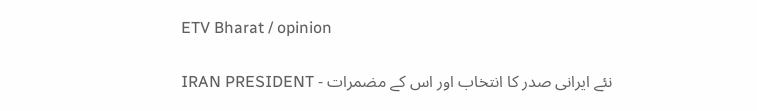ETV Bharat / opinion

نئے ایرانی صدر کا انتخاب اور اس کے مضمرات - IRAN PRESIDENT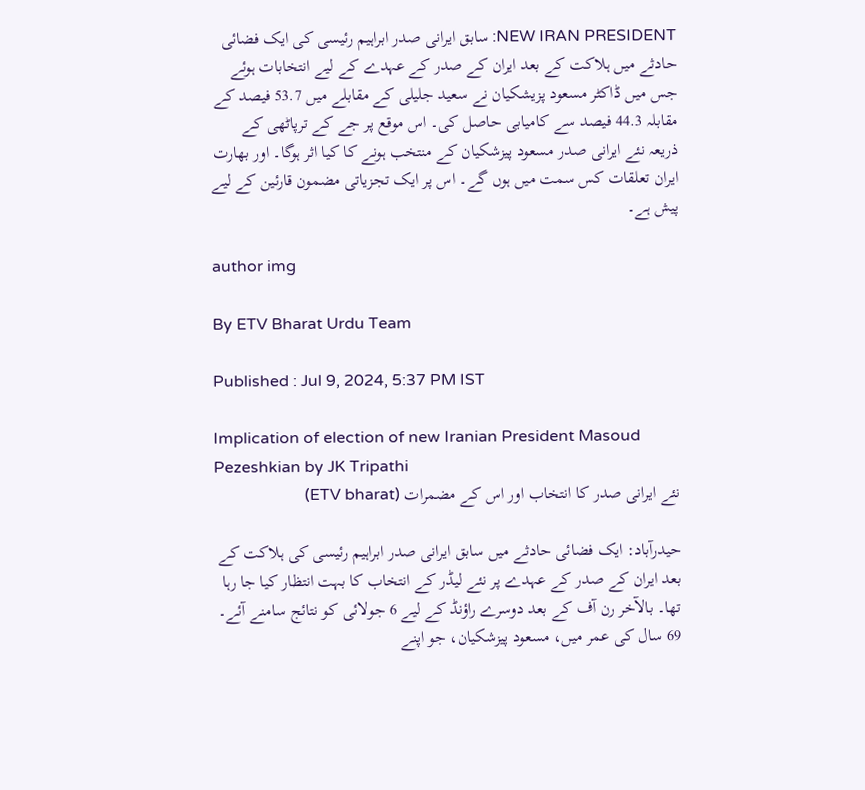NEW IRAN PRESIDENT: سابق ایرانی صدر ابراہیم رئیسی کی ایک فضائی حادثے میں ہلاکت کے بعد ایران کے صدر کے عہدے کے لیے انتخابات ہوئے جس میں ڈاکٹر مسعود پزیشکیان نے سعید جلیلی کے مقابلے میں 53.7 فیصد کے مقابلہ 44.3 فیصد سے کامیابی حاصل کی۔ اس موقع پر جے کے ترپاٹھی کے ذریعہ نئے ایرانی صدر مسعود پیزشکیان کے منتخب ہونے کا کیا اثر ہوگا۔ اور بھارت ایران تعلقات کس سمت میں ہوں گے۔ اس پر ایک تجزیاتی مضمون قارئین کے لیے پیش ہے۔

author img

By ETV Bharat Urdu Team

Published : Jul 9, 2024, 5:37 PM IST

Implication of election of new Iranian President Masoud Pezeshkian by JK Tripathi
نئے ایرانی صدر کا انتخاب اور اس کے مضمرات (ETV bharat)

حیدرآباد: ایک فضائی حادثے میں سابق ایرانی صدر ابراہیم رئیسی کی ہلاکت کے بعد ایران کے صدر کے عہدے پر نئے لیڈر کے انتخاب کا بہت انتظار کیا جا رہا تھا۔ بالآخر رن آف کے بعد دوسرے راؤنڈ کے لیے 6 جولائی کو نتائج سامنے آئے۔ 69 سال کی عمر میں، مسعود پیزشکیان، جو اپنے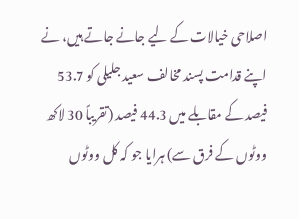اصلاحی خیالات کے لیے جانے جاتے ہیں، نے اپنے قدامت پسند مخالف سعید جلیلی کو 53.7 فیصد کے مقابلے میں 44.3 فیصد (تقریباً 30 لاکھ ووٹوں کے فرق سے) ہرایا جو کہ کل ووٹوں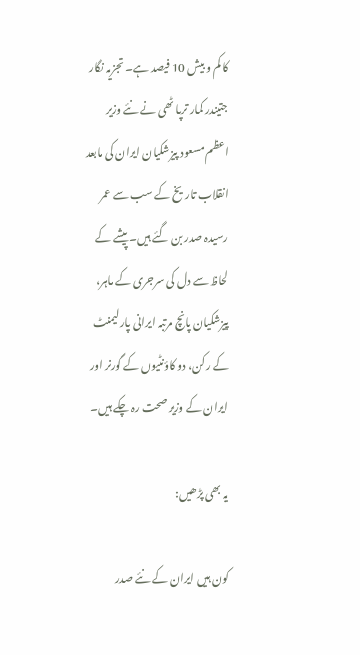کا کم و بیش 10 فیصد ہے۔ تجزیہ نگار جتیندر کمار ترپا ٹھی نے نئے وزیر اعظم مسعود پیزشکیان ایران کی مابعد انقلاب تاریخ کے سب سے عمر رسیدہ صدر بن گئے ہیں۔ پیشے کے لحاظ سے دل کی سرجری کے ماہر، پیزشکیان پانچ مرتبہ ایرانی پارلیمنٹ کے رکن، دو کاؤنٹیوں کے گورنر اور ایران کے وزیر صحت رہ چکے ہیں۔

یہ بھی پڑھیں:

کون ہیں ایران کے نئے صدر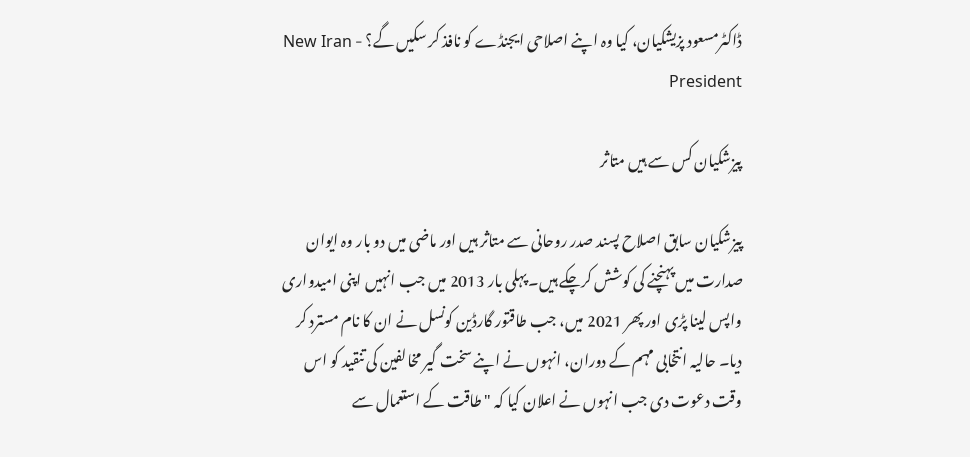ڈاکٹرمسعود پزیشکیان، کیا وہ اپنے اصلاحی ایجنڈے کو نافذ کر سکیں گے؟ - New Iran President

پیزشکیان کس سے ہیں متاثر

پیزشکیان سابق اصلاح پسند صدر روحانی سے متاثر ہیں اور ماضی میں دو بار وہ ایوان صدارت میں پہنچنے کی کوشش کرچکے ہیں۔ پہلی بار 2013 میں جب انہیں اپنی امیدواری واپس لینا پڑی اور پھر 2021 میں، جب طاقتور گارڈین کونسل نے ان کا نام مسترد کر دیا۔ حالیہ انتخابی مہم کے دوران، انہوں نے اپنے سخت گیر مخالفین کی تنقید کو اس وقت دعوت دی جب انہوں نے اعلان کیا کہ "طاقت کے استعمال سے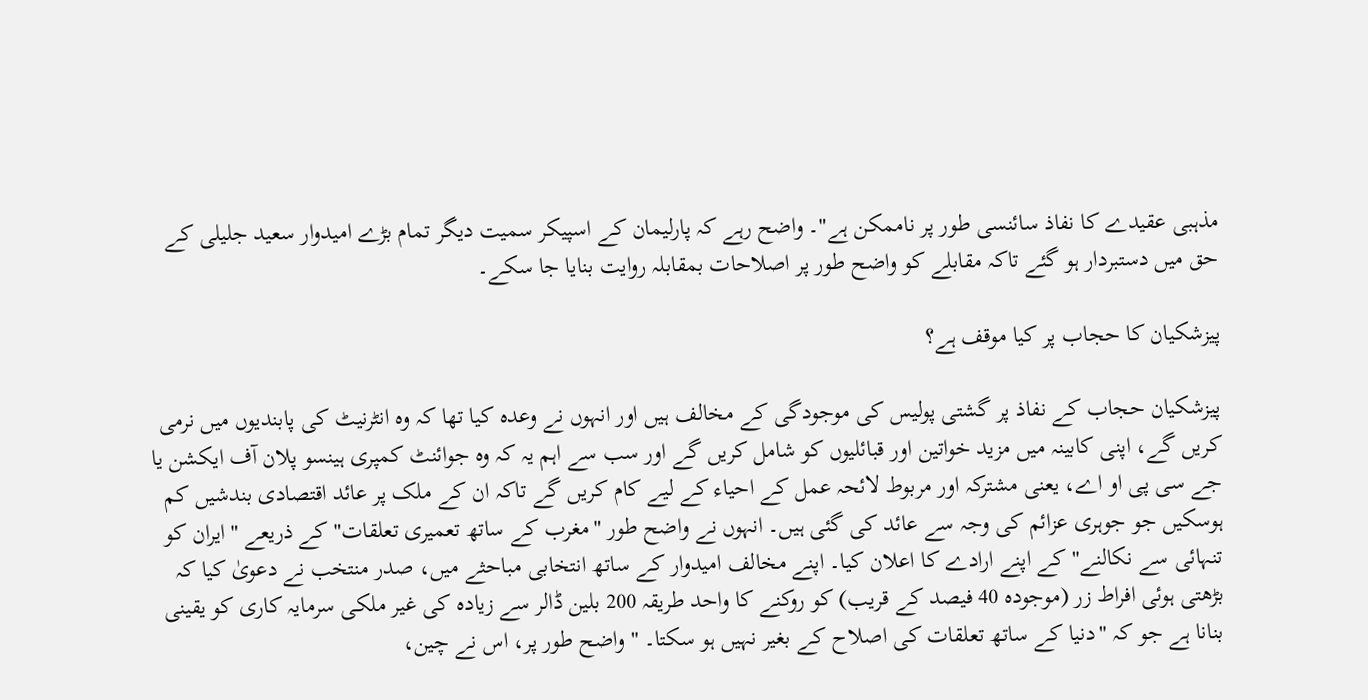مذہبی عقیدے کا نفاذ سائنسی طور پر ناممکن ہے"۔ واضح رہے کہ پارلیمان کے اسپیکر سمیت دیگر تمام بڑے امیدوار سعید جلیلی کے حق میں دستبردار ہو گئے تاکہ مقابلے کو واضح طور پر اصلاحات بمقابلہ روایت بنایا جا سکے۔

پیزشکیان کا حجاب پر کیا موقف ہے؟

پیزشکیان حجاب کے نفاذ پر گشتی پولیس کی موجودگی کے مخالف ہیں اور انہوں نے وعدہ کیا تھا کہ وہ انٹرنیٹ کی پابندیوں میں نرمی کریں گے، اپنی کابینہ میں مزید خواتین اور قبائلیوں کو شامل کریں گے اور سب سے اہم یہ کہ وہ جوائنٹ کمپری ہینسو پلان آف ایکشن یا جے سی پی او اے، یعنی مشترکہ اور مربوط لائحہ عمل کے احیاء کے لیے کام کریں گے تاکہ ان کے ملک پر عائد اقتصادی بندشیں کم ہوسکیں جو جوہری عزائم کی وجہ سے عائد کی گئی ہیں۔ انہوں نے واضح طور "مغرب کے ساتھ تعمیری تعلقات" کے ذریعے "ایران کو تنہائی سے نکالنے" کے اپنے ارادے کا اعلان کیا۔ اپنے مخالف امیدوار کے ساتھ انتخابی مباحثے میں، صدر منتخب نے دعویٰ کیا کہ بڑھتی ہوئی افراط زر (موجودہ 40 فیصد کے قریب) کو روکنے کا واحد طریقہ 200 بلین ڈالر سے زیادہ کی غیر ملکی سرمایہ کاری کو یقینی بنانا ہے جو کہ "دنیا کے ساتھ تعلقات کی اصلاح کے بغیر نہیں ہو سکتا۔ " واضح طور پر، اس نے چین،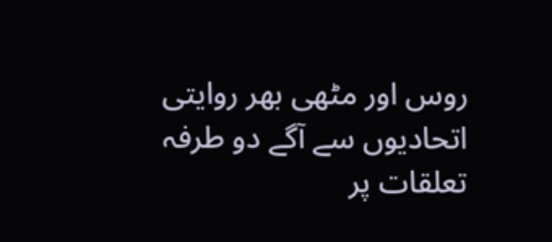روس اور مٹھی بھر روایتی اتحادیوں سے آگے دو طرفہ تعلقات پر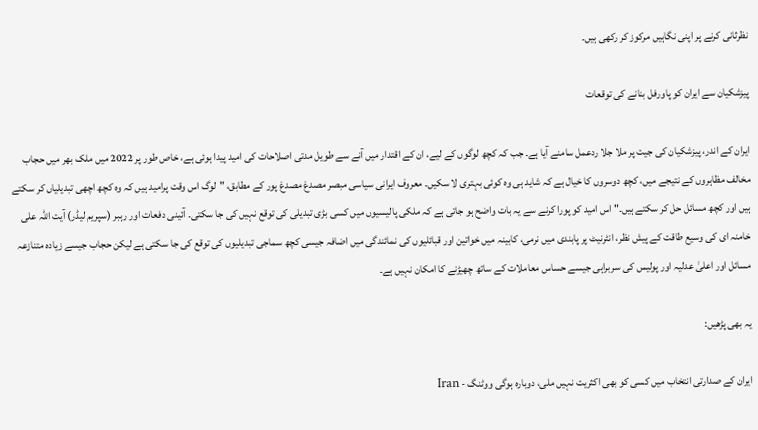نظرثانی کرنے پر اپنی نگاہیں مرکوز کر رکھی ہیں۔

پیزشکیان سے ایران کو پاورفل بنانے کی توقعات

ایران کے اندر، پیزشکیان کی جیت پر ملا جلا ردعمل سامنے آیا ہے۔ جب کہ کچھ لوگوں کے لیے، ان کے اقتدار میں آنے سے طویل مدتی اصلاحات کی امید پیدا ہوئی ہے، خاص طور پر 2022 میں ملک بھر میں حجاب مخالف مظاہروں کے نتیجے میں، کچھ دوسروں کا خیال ہے کہ شاید ہی وہ کوئی بہتری لا سکیں۔ معروف ایرانی سیاسی مبصر مصدغ مصدغ پور کے مطابق، "لوگ اس وقت پرامید ہیں کہ وہ کچھ اچھی تبدیلیاں کر سکتے ہیں اور کچھ مسائل حل کر سکتے ہیں۔" اس امید کو پورا کرنے سے یہ بات واضح ہو جاتی ہے کہ ملکی پالیسیوں میں کسی بڑی تبدیلی کی توقع نہیں کی جا سکتی۔ آئینی دفعات اور رہبر (سپریم لیڈر) آیت اللہ علی خامنہ ای کی وسیع طاقت کے پیش نظر، انٹرنیٹ پر پابندی میں نرمی، کابینہ میں خواتین اور قبائلیوں کی نمائندگی میں اضافہ جیسی کچھ سماجی تبدیلیوں کی توقع کی جا سکتی ہے لیکن حجاب جیسے زیادہ متنازعہ مسائل اور اعلیٰ عدلیہ اور پولیس کی سربراہی جیسے حساس معاملات کے ساتھ چھیڑنے کا امکان نہیں ہے۔

یہ بھی پڑھیں:

ایران کے صدارتی انتخاب میں کسی کو بھی اکثریت نہیں ملی، دوبارہ ہوگی ووٹنگ - Iran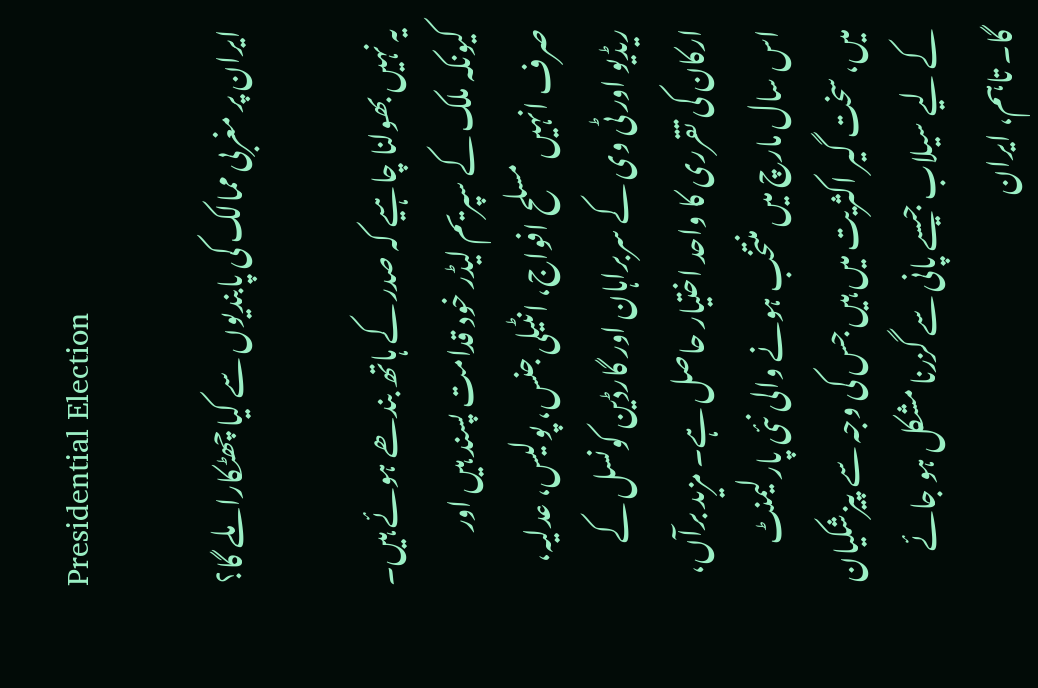Presidential Election

ایران پر مغربی ممالک کی پابندیوں سے کیا چھٹکارا ملے گا؟

یہ نہیں بھولنا چاہیے کہ صدر کے ہاتھ بندھے ہوئے ہیں۔ کیونکہ ملک کے سپریم لیڈر خود قدامت پسند ہیں اور صرف انہیں مسلح افواج، انٹیلی جنس، پولیس، عدلیہ، ریڈیو اور ٹی وی کے سربراہان اور گارڈین کونسل کے ارکان کی تقرری کا واحد اختیار حاصل ہے۔ مزید برآں، اس سال مارچ میں منتخب ہونے والی نئی پارلیمنٹ میں، سخت گیر اکثریت میں ہیں جس کی وجہ سے پیزشکیان کے لیے سیلاب جیسے پانی سے گزرنا مشکل ہو جائے گا۔ تاہم، ایران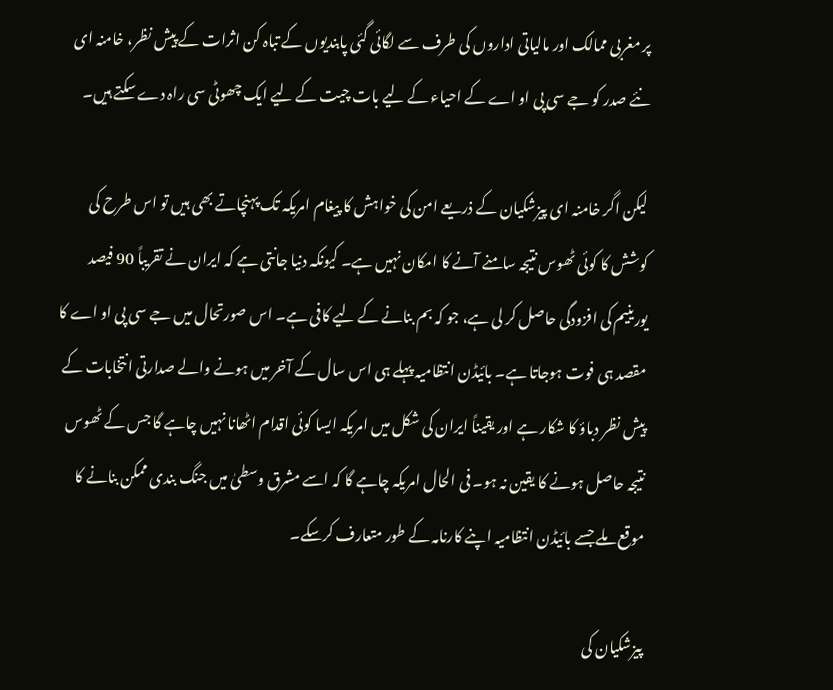پر مغربی ممالک اور مالیاتی اداروں کی طرف سے لگائی گئی پابندیوں کے تباہ کن اثرات کے پیش نظر، خامنہ ای نئے صدر کو جے سی پی او اے کے احیاء کے لیے بات چیت کے لیے ایک چھوٹی سی راہ دے سکتے ہیں۔

لیکن اگر خامنہ ای پیزشکیان کے ذریعے امن کی خواہش کا پیغام امریکہ تک پہنچاتے بھی ہیں تو اس طرح کی کوشش کا کوئی ٹھوس نتیجہ سامنے آنے کا امکان نہیں ہے۔ کیونکہ دنیا جانتی ہے کہ ایران نے تقریباً 90 فیصد یورینیم کی افزودگی حاصل کر لی ہے، جو کہ بم بنانے کے لیے کافی ہے۔ اس صورتحال میں جے سی پی او اے کا مقصد ہی فوت ہوجاتا ہے۔ بائیڈن انتظامیہ پہلے ہی اس سال کے آخر میں ہونے والے صدارتی انتخابات کے پیش نظر دباؤ کا شکار ہے اور یقیناً ایران کی شکل میں امریکہ ایسا کوئی اقدام اٹھانا نہیں چاہے گا جس کے ٹھوس نتیجہ حاصل ہونے کا یقین نہ ہو۔ فی الحال امریکہ چاہے گا کہ اسے مشرق وسطیٰ میں جنگ بندی ممکن بنانے کا موقع ملے جسے بائیڈن انتظامیہ اپنے کارنامہ کے طور متعارف کرسکے۔

پیزشکیان کی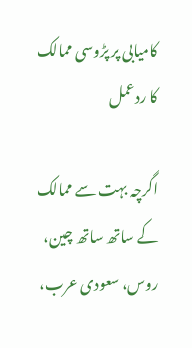کامیابی پر پڑوسی ممالک کا ردعمل

اگرچہ بہت سے ممالک کے ساتھ ساتھ چین، روس، سعودی عرب،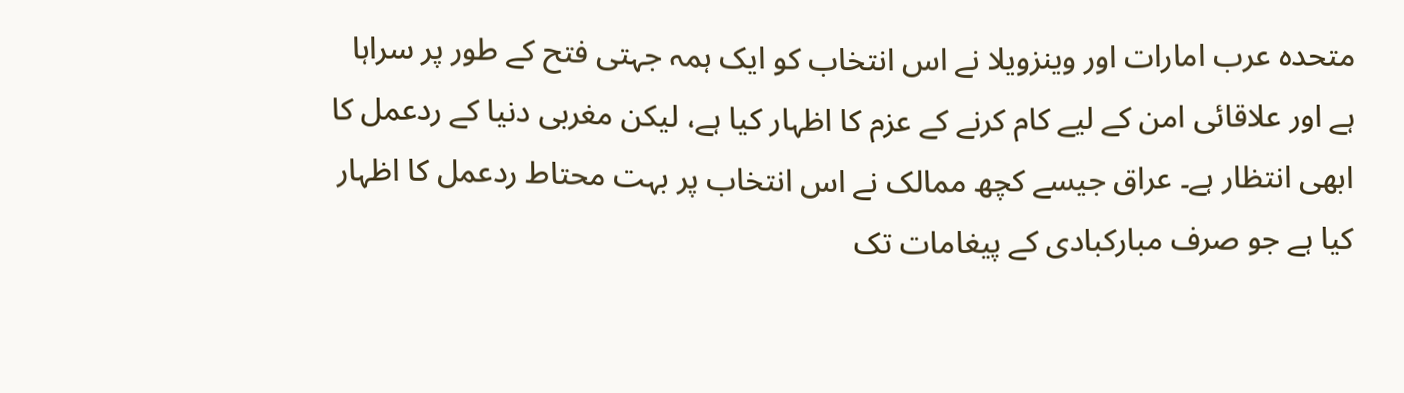متحدہ عرب امارات اور وینزویلا نے اس انتخاب کو ایک ہمہ جہتی فتح کے طور پر سراہا ہے اور علاقائی امن کے لیے کام کرنے کے عزم کا اظہار کیا ہے، لیکن مغربی دنیا کے ردعمل کا ابھی انتظار ہے۔ عراق جیسے کچھ ممالک نے اس انتخاب پر بہت محتاط ردعمل کا اظہار کیا ہے جو صرف مبارکبادی کے پیغامات تک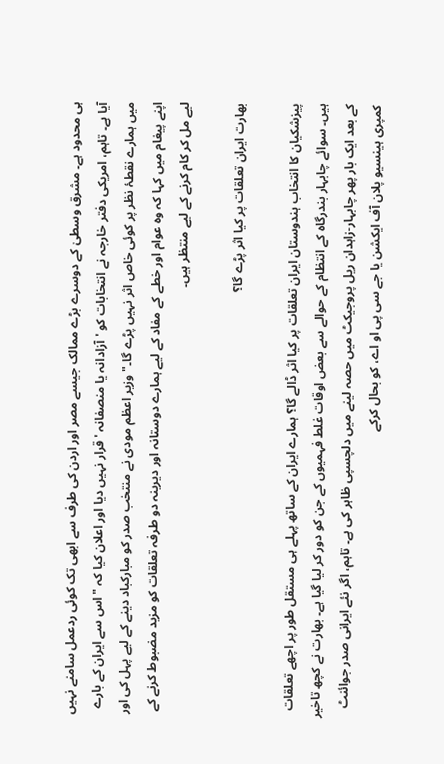ہی محدود ہے۔ مشرق وسطیٰ کے دوسرے بڑے ممالک جیسے مصر اور اردن کی طرف سے ابھی تک کوئی ردعمل سامنے نہیں آیا ہے۔ تاہم، امریکی دفتر خارجہ نے انتخابات کو 'آزادانہ یا منصفانہ ' قرار نہیں دیا اور اعلان کیا کہ "اس سے ایران کے بارے میں ہمارے نقطۂ نظر پر کوئی خاص اثر نہیں پڑے گا۔" وزیر اعظم مودی نے منتخب صدر کو مبارکباد دینے کے لیے پہل کی اور اپنے پیغام میں کہا کہ وہ عوام اور خطے کے مفاد کے لیے ہمارے دوستانہ اور دیرینہ دو طرفہ تعلقات کو مزید مضبوط کرنے کے لیے مل کر کام کرنے کے لیے منتظر ہیں۔

بھارت ایران تعلقات پر کیا اثر پڑے گا؟

پیزشکیان کا انتخاب ہندوستان ایران تعلقات پر کیا اثر ڈالے گا؟ ہمارے ایران کے ساتھ پہلے ہی مستقل طور پر اچھے تعلقات ہیں۔ سوائے چابہار بندرگاہ کے انتظام کے حوالے سے بعض اوقات غلط فہمیوں کے جن کو دور کر لیا گیا ہے۔ بھارت نے کچھ تاخیر کے بعد ایک بار پھر چابہار-زاہدان ریل پروجیکٹ میں حصہ لینے میں دلچسپی ظاہر کی ہے۔ تاہم، اگر نئے ایرانی صدر جوائنٹ کمپری ہینسیو پلان آف ایکشن یا جے سی پی او اے، کو بحال کرکے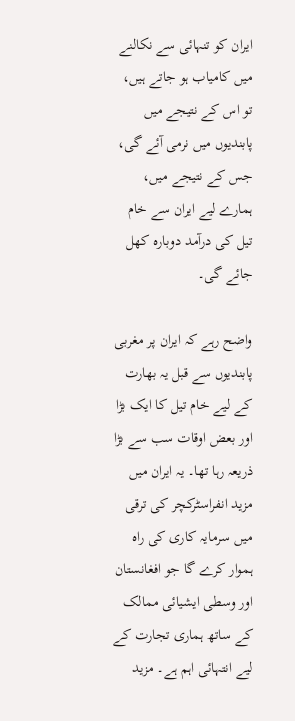ایران کو تنہائی سے نکالنے میں کامیاب ہو جاتے ہیں، تو اس کے نتیجے میں پابندیوں میں نرمی آئے گی، جس کے نتیجے میں، ہمارے لیے ایران سے خام تیل کی درآمد دوبارہ کھل جائے گی۔

واضح رہے کہ ایران پر مغربی پابندیوں سے قبل یہ بھارت کے لیے خام تیل کا ایک بڑا اور بعض اوقات سب سے بڑا ذریعہ رہا تھا۔ یہ ایران میں مزید انفراسٹرکچر کی ترقی میں سرمایہ کاری کی راہ ہموار کرے گا جو افغانستان اور وسطی ایشیائی ممالک کے ساتھ ہماری تجارت کے لیے انتہائی اہم ہے۔ مزید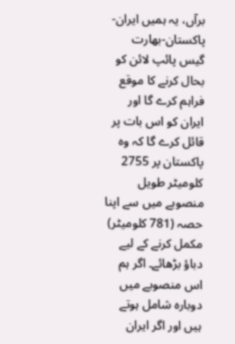برآں، یہ ہمیں ایران-پاکستان-بھارت گیس پائپ لائن کو بحال کرنے کا موقع فراہم کرے گا اور ایران کو اس بات پر قائل کرے گا کہ وہ پاکستان پر 2755 کلومیٹر طویل منصوبے میں سے اپنا حصہ (781 کلومیٹر) مکمل کرنے کے لیے دباؤ بڑھائے۔ اگر ہم اس منصوبے میں دوبارہ شامل ہوتے ہیں اور اگر ایران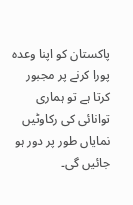پاکستان کو اپنا وعدہ پورا کرنے پر مجبور کرتا ہے تو ہماری توانائی کی رکاوٹیں نمایاں طور پر دور ہو جائیں گی۔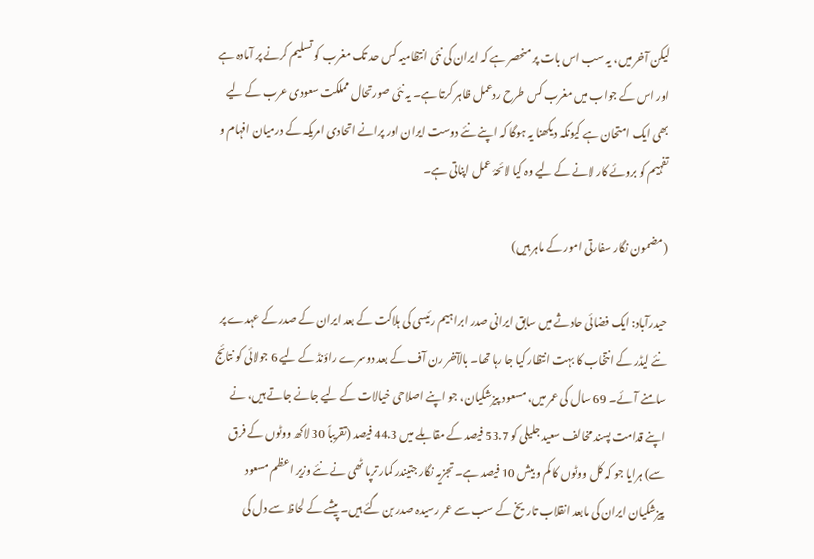لیکن آخر میں، یہ سب اس بات پر منحصر ہے کہ ایران کی نئی انتظامیہ کس حد تک مغرب کو تسلیم کرنے پر آمادہ ہے اور اس کے جواب میں مغرب کس طرح ردعمل ظاہر کرتا ہے۔ یہ نئی صورتحال مملکت سعودی عرب کے لیے بھی ایک امتحان ہے کیونکہ دیکھنا یہ ہوگا کہ اپنے نئے دوست ایران اور پرانے اتحادی امریکہ کے درمیان افہام و تفہیم کو بروئے کار لانے کے لیے وہ کیا لائحۂ عمل اپناتی ہے۔

(مضمون نگار سفارتی امور کے ماہر ہیں)

حیدرآباد: ایک فضائی حادثے میں سابق ایرانی صدر ابراہیم رئیسی کی ہلاکت کے بعد ایران کے صدر کے عہدے پر نئے لیڈر کے انتخاب کا بہت انتظار کیا جا رہا تھا۔ بالآخر رن آف کے بعد دوسرے راؤنڈ کے لیے 6 جولائی کو نتائج سامنے آئے۔ 69 سال کی عمر میں، مسعود پیزشکیان، جو اپنے اصلاحی خیالات کے لیے جانے جاتے ہیں، نے اپنے قدامت پسند مخالف سعید جلیلی کو 53.7 فیصد کے مقابلے میں 44.3 فیصد (تقریباً 30 لاکھ ووٹوں کے فرق سے) ہرایا جو کہ کل ووٹوں کا کم و بیش 10 فیصد ہے۔ تجزیہ نگار جتیندر کمار ترپا ٹھی نے نئے وزیر اعظم مسعود پیزشکیان ایران کی مابعد انقلاب تاریخ کے سب سے عمر رسیدہ صدر بن گئے ہیں۔ پیشے کے لحاظ سے دل کی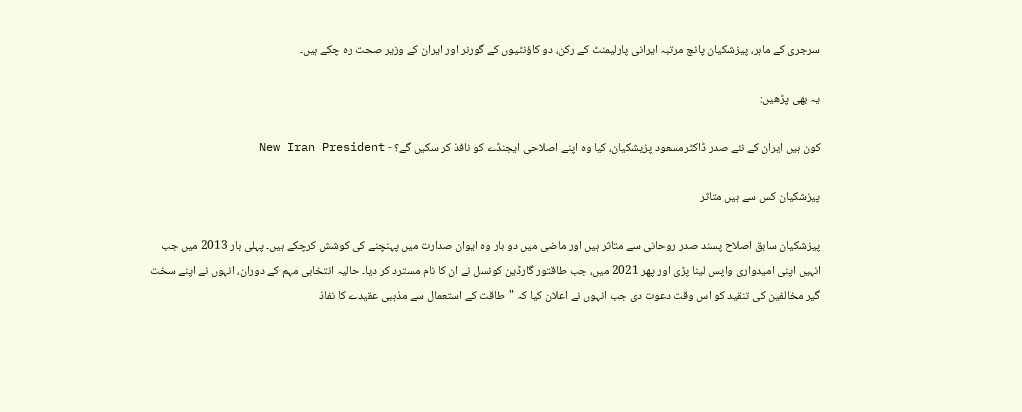سرجری کے ماہر، پیزشکیان پانچ مرتبہ ایرانی پارلیمنٹ کے رکن، دو کاؤنٹیوں کے گورنر اور ایران کے وزیر صحت رہ چکے ہیں۔

یہ بھی پڑھیں:

کون ہیں ایران کے نئے صدر ڈاکٹرمسعود پزیشکیان، کیا وہ اپنے اصلاحی ایجنڈے کو نافذ کر سکیں گے؟ - New Iran President

پیزشکیان کس سے ہیں متاثر

پیزشکیان سابق اصلاح پسند صدر روحانی سے متاثر ہیں اور ماضی میں دو بار وہ ایوان صدارت میں پہنچنے کی کوشش کرچکے ہیں۔ پہلی بار 2013 میں جب انہیں اپنی امیدواری واپس لینا پڑی اور پھر 2021 میں، جب طاقتور گارڈین کونسل نے ان کا نام مسترد کر دیا۔ حالیہ انتخابی مہم کے دوران، انہوں نے اپنے سخت گیر مخالفین کی تنقید کو اس وقت دعوت دی جب انہوں نے اعلان کیا کہ "طاقت کے استعمال سے مذہبی عقیدے کا نفاذ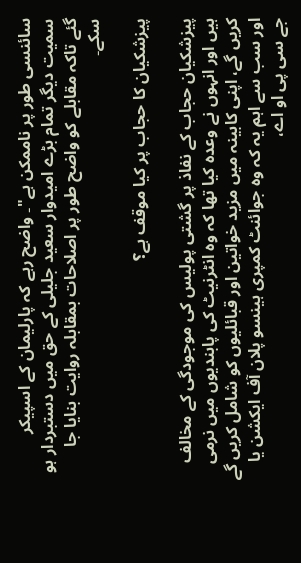سائنسی طور پر ناممکن ہے"۔ واضح رہے کہ پارلیمان کے اسپیکر سمیت دیگر تمام بڑے امیدوار سعید جلیلی کے حق میں دستبردار ہو گئے تاکہ مقابلے کو واضح طور پر اصلاحات بمقابلہ روایت بنایا جا سکے۔

پیزشکیان کا حجاب پر کیا موقف ہے؟

پیزشکیان حجاب کے نفاذ پر گشتی پولیس کی موجودگی کے مخالف ہیں اور انہوں نے وعدہ کیا تھا کہ وہ انٹرنیٹ کی پابندیوں میں نرمی کریں گے، اپنی کابینہ میں مزید خواتین اور قبائلیوں کو شامل کریں گے اور سب سے اہم یہ کہ وہ جوائنٹ کمپری ہینسو پلان آف ایکشن یا جے سی پی او اے،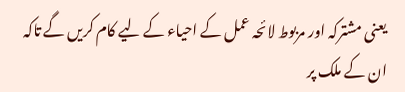یعنی مشترکہ اور مربوط لائحہ عمل کے احیاء کے لیے کام کریں گے تاکہ ان کے ملک پر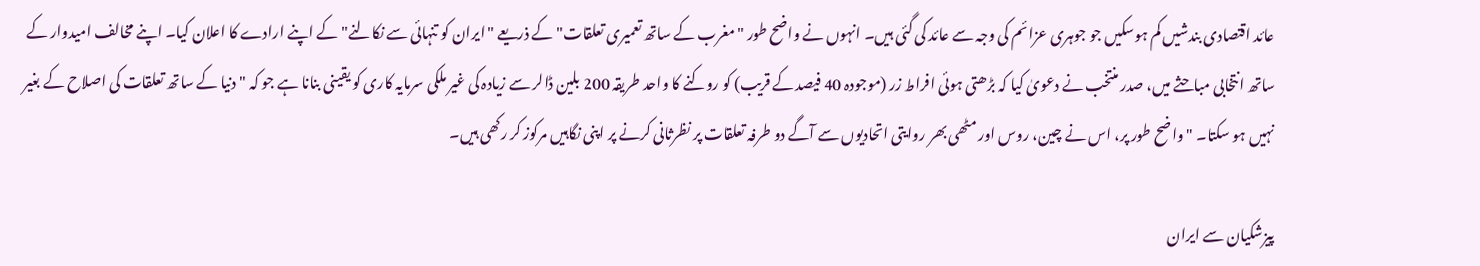عائد اقتصادی بندشیں کم ہوسکیں جو جوہری عزائم کی وجہ سے عائد کی گئی ہیں۔ انہوں نے واضح طور "مغرب کے ساتھ تعمیری تعلقات" کے ذریعے "ایران کو تنہائی سے نکالنے" کے اپنے ارادے کا اعلان کیا۔ اپنے مخالف امیدوار کے ساتھ انتخابی مباحثے میں، صدر منتخب نے دعویٰ کیا کہ بڑھتی ہوئی افراط زر (موجودہ 40 فیصد کے قریب) کو روکنے کا واحد طریقہ 200 بلین ڈالر سے زیادہ کی غیر ملکی سرمایہ کاری کو یقینی بنانا ہے جو کہ "دنیا کے ساتھ تعلقات کی اصلاح کے بغیر نہیں ہو سکتا۔ " واضح طور پر، اس نے چین، روس اور مٹھی بھر روایتی اتحادیوں سے آگے دو طرفہ تعلقات پر نظرثانی کرنے پر اپنی نگاہیں مرکوز کر رکھی ہیں۔

پیزشکیان سے ایران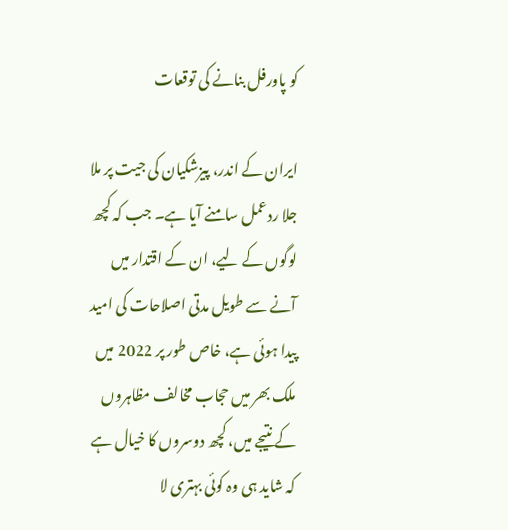کو پاورفل بنانے کی توقعات

ایران کے اندر، پیزشکیان کی جیت پر ملا جلا ردعمل سامنے آیا ہے۔ جب کہ کچھ لوگوں کے لیے، ان کے اقتدار میں آنے سے طویل مدتی اصلاحات کی امید پیدا ہوئی ہے، خاص طور پر 2022 میں ملک بھر میں حجاب مخالف مظاہروں کے نتیجے میں، کچھ دوسروں کا خیال ہے کہ شاید ہی وہ کوئی بہتری لا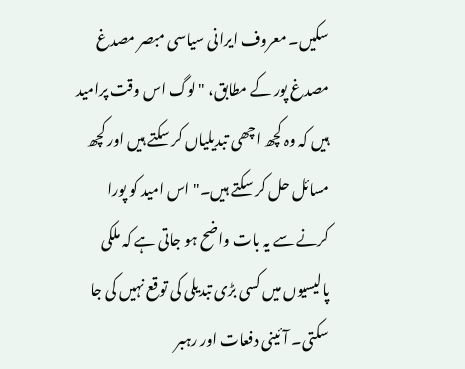سکیں۔ معروف ایرانی سیاسی مبصر مصدغ مصدغ پور کے مطابق، "لوگ اس وقت پرامید ہیں کہ وہ کچھ اچھی تبدیلیاں کر سکتے ہیں اور کچھ مسائل حل کر سکتے ہیں۔" اس امید کو پورا کرنے سے یہ بات واضح ہو جاتی ہے کہ ملکی پالیسیوں میں کسی بڑی تبدیلی کی توقع نہیں کی جا سکتی۔ آئینی دفعات اور رہبر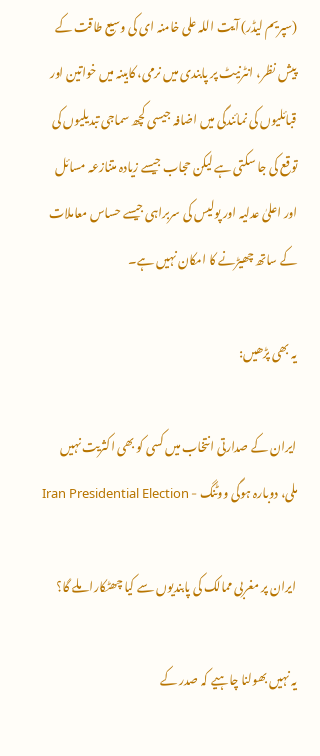(سپریم لیڈر) آیت اللہ علی خامنہ ای کی وسیع طاقت کے پیش نظر، انٹرنیٹ پر پابندی میں نرمی، کابینہ میں خواتین اور قبائلیوں کی نمائندگی میں اضافہ جیسی کچھ سماجی تبدیلیوں کی توقع کی جا سکتی ہے لیکن حجاب جیسے زیادہ متنازعہ مسائل اور اعلیٰ عدلیہ اور پولیس کی سربراہی جیسے حساس معاملات کے ساتھ چھیڑنے کا امکان نہیں ہے۔

یہ بھی پڑھیں:

ایران کے صدارتی انتخاب میں کسی کو بھی اکثریت نہیں ملی، دوبارہ ہوگی ووٹنگ - Iran Presidential Election

ایران پر مغربی ممالک کی پابندیوں سے کیا چھٹکارا ملے گا؟

یہ نہیں بھولنا چاہیے کہ صدر کے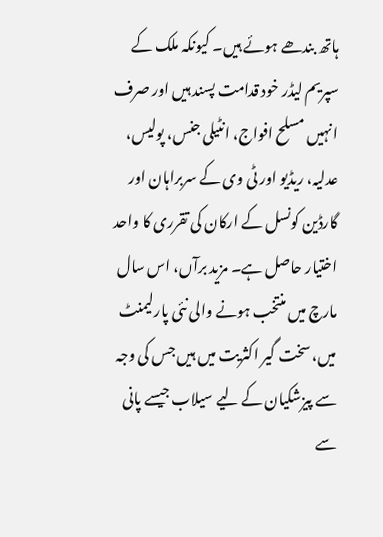ہاتھ بندھے ہوئے ہیں۔ کیونکہ ملک کے سپریم لیڈر خود قدامت پسند ہیں اور صرف انہیں مسلح افواج، انٹیلی جنس، پولیس، عدلیہ، ریڈیو اور ٹی وی کے سربراہان اور گارڈین کونسل کے ارکان کی تقرری کا واحد اختیار حاصل ہے۔ مزید برآں، اس سال مارچ میں منتخب ہونے والی نئی پارلیمنٹ میں، سخت گیر اکثریت میں ہیں جس کی وجہ سے پیزشکیان کے لیے سیلاب جیسے پانی سے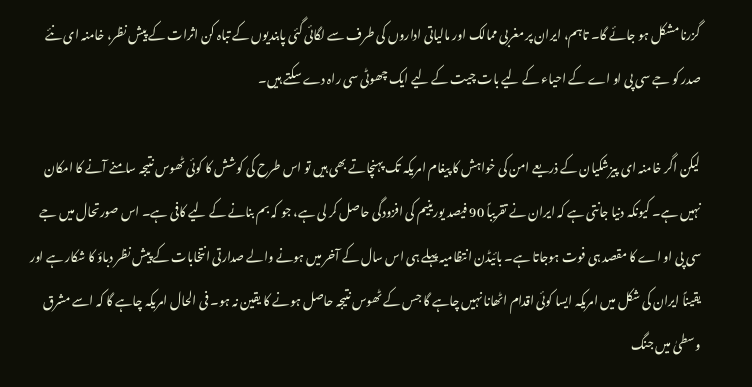گزرنا مشکل ہو جائے گا۔ تاہم، ایران پر مغربی ممالک اور مالیاتی اداروں کی طرف سے لگائی گئی پابندیوں کے تباہ کن اثرات کے پیش نظر، خامنہ ای نئے صدر کو جے سی پی او اے کے احیاء کے لیے بات چیت کے لیے ایک چھوٹی سی راہ دے سکتے ہیں۔

لیکن اگر خامنہ ای پیزشکیان کے ذریعے امن کی خواہش کا پیغام امریکہ تک پہنچاتے بھی ہیں تو اس طرح کی کوشش کا کوئی ٹھوس نتیجہ سامنے آنے کا امکان نہیں ہے۔ کیونکہ دنیا جانتی ہے کہ ایران نے تقریباً 90 فیصد یورینیم کی افزودگی حاصل کر لی ہے، جو کہ بم بنانے کے لیے کافی ہے۔ اس صورتحال میں جے سی پی او اے کا مقصد ہی فوت ہوجاتا ہے۔ بائیڈن انتظامیہ پہلے ہی اس سال کے آخر میں ہونے والے صدارتی انتخابات کے پیش نظر دباؤ کا شکار ہے اور یقیناً ایران کی شکل میں امریکہ ایسا کوئی اقدام اٹھانا نہیں چاہے گا جس کے ٹھوس نتیجہ حاصل ہونے کا یقین نہ ہو۔ فی الحال امریکہ چاہے گا کہ اسے مشرق وسطیٰ میں جنگ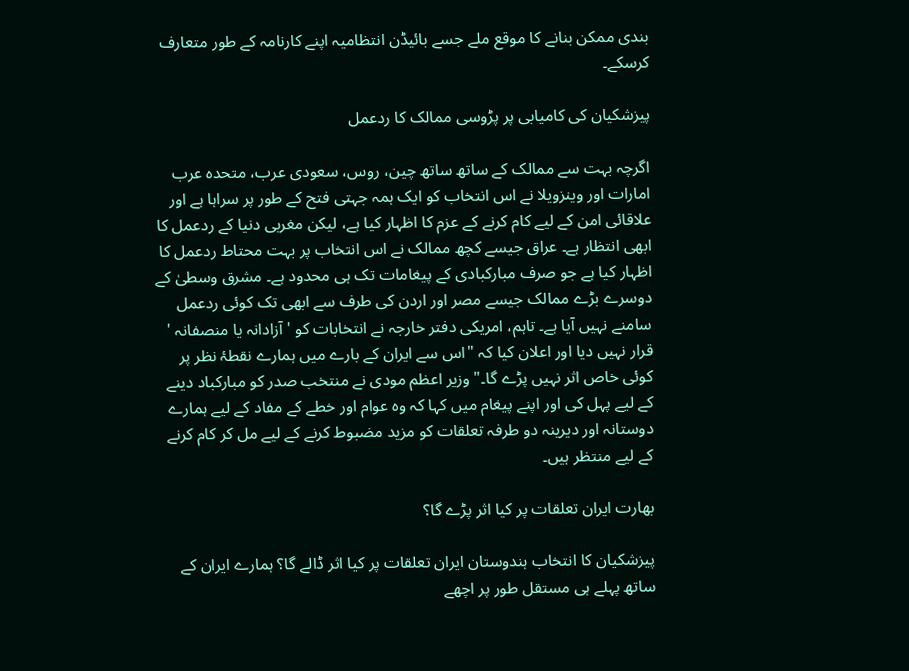بندی ممکن بنانے کا موقع ملے جسے بائیڈن انتظامیہ اپنے کارنامہ کے طور متعارف کرسکے۔

پیزشکیان کی کامیابی پر پڑوسی ممالک کا ردعمل

اگرچہ بہت سے ممالک کے ساتھ ساتھ چین، روس، سعودی عرب، متحدہ عرب امارات اور وینزویلا نے اس انتخاب کو ایک ہمہ جہتی فتح کے طور پر سراہا ہے اور علاقائی امن کے لیے کام کرنے کے عزم کا اظہار کیا ہے، لیکن مغربی دنیا کے ردعمل کا ابھی انتظار ہے۔ عراق جیسے کچھ ممالک نے اس انتخاب پر بہت محتاط ردعمل کا اظہار کیا ہے جو صرف مبارکبادی کے پیغامات تک ہی محدود ہے۔ مشرق وسطیٰ کے دوسرے بڑے ممالک جیسے مصر اور اردن کی طرف سے ابھی تک کوئی ردعمل سامنے نہیں آیا ہے۔ تاہم، امریکی دفتر خارجہ نے انتخابات کو 'آزادانہ یا منصفانہ ' قرار نہیں دیا اور اعلان کیا کہ "اس سے ایران کے بارے میں ہمارے نقطۂ نظر پر کوئی خاص اثر نہیں پڑے گا۔" وزیر اعظم مودی نے منتخب صدر کو مبارکباد دینے کے لیے پہل کی اور اپنے پیغام میں کہا کہ وہ عوام اور خطے کے مفاد کے لیے ہمارے دوستانہ اور دیرینہ دو طرفہ تعلقات کو مزید مضبوط کرنے کے لیے مل کر کام کرنے کے لیے منتظر ہیں۔

بھارت ایران تعلقات پر کیا اثر پڑے گا؟

پیزشکیان کا انتخاب ہندوستان ایران تعلقات پر کیا اثر ڈالے گا؟ ہمارے ایران کے ساتھ پہلے ہی مستقل طور پر اچھے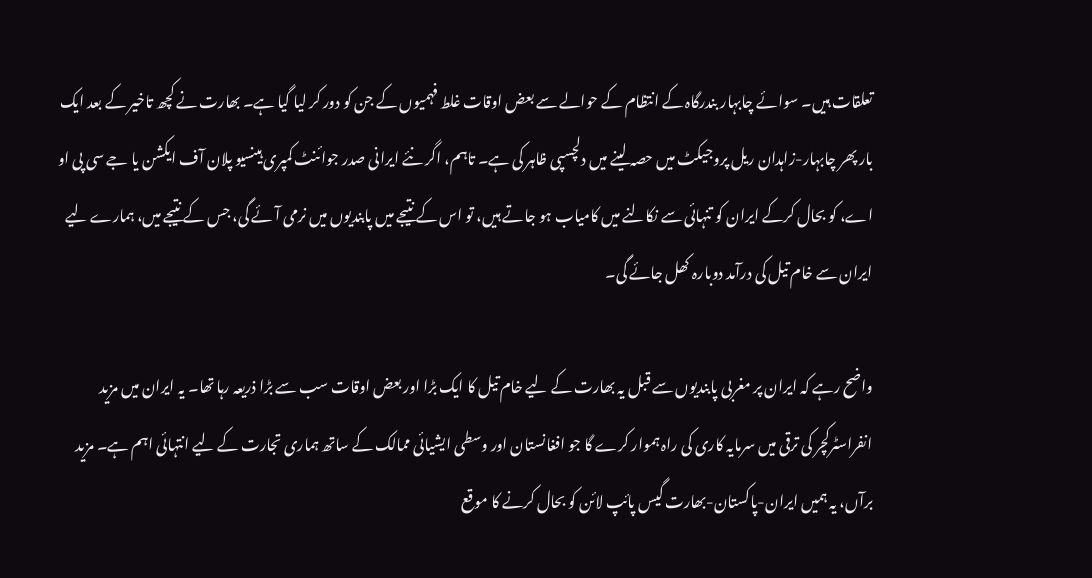تعلقات ہیں۔ سوائے چابہار بندرگاہ کے انتظام کے حوالے سے بعض اوقات غلط فہمیوں کے جن کو دور کر لیا گیا ہے۔ بھارت نے کچھ تاخیر کے بعد ایک بار پھر چابہار-زاہدان ریل پروجیکٹ میں حصہ لینے میں دلچسپی ظاہر کی ہے۔ تاہم، اگر نئے ایرانی صدر جوائنٹ کمپری ہینسیو پلان آف ایکشن یا جے سی پی او اے، کو بحال کرکے ایران کو تنہائی سے نکالنے میں کامیاب ہو جاتے ہیں، تو اس کے نتیجے میں پابندیوں میں نرمی آئے گی، جس کے نتیجے میں، ہمارے لیے ایران سے خام تیل کی درآمد دوبارہ کھل جائے گی۔

واضح رہے کہ ایران پر مغربی پابندیوں سے قبل یہ بھارت کے لیے خام تیل کا ایک بڑا اور بعض اوقات سب سے بڑا ذریعہ رہا تھا۔ یہ ایران میں مزید انفراسٹرکچر کی ترقی میں سرمایہ کاری کی راہ ہموار کرے گا جو افغانستان اور وسطی ایشیائی ممالک کے ساتھ ہماری تجارت کے لیے انتہائی اہم ہے۔ مزید برآں، یہ ہمیں ایران-پاکستان-بھارت گیس پائپ لائن کو بحال کرنے کا موقع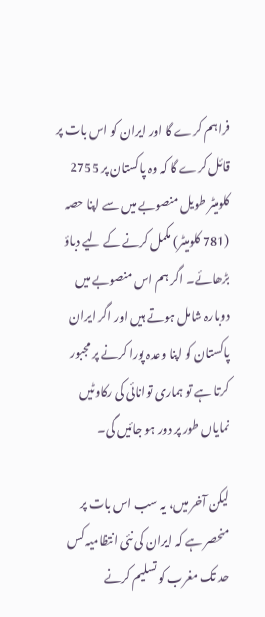فراہم کرے گا اور ایران کو اس بات پر قائل کرے گا کہ وہ پاکستان پر 2755 کلومیٹر طویل منصوبے میں سے اپنا حصہ (781 کلومیٹر) مکمل کرنے کے لیے دباؤ بڑھائے۔ اگر ہم اس منصوبے میں دوبارہ شامل ہوتے ہیں اور اگر ایران پاکستان کو اپنا وعدہ پورا کرنے پر مجبور کرتا ہے تو ہماری توانائی کی رکاوٹیں نمایاں طور پر دور ہو جائیں گی۔

لیکن آخر میں، یہ سب اس بات پر منحصر ہے کہ ایران کی نئی انتظامیہ کس حد تک مغرب کو تسلیم کرنے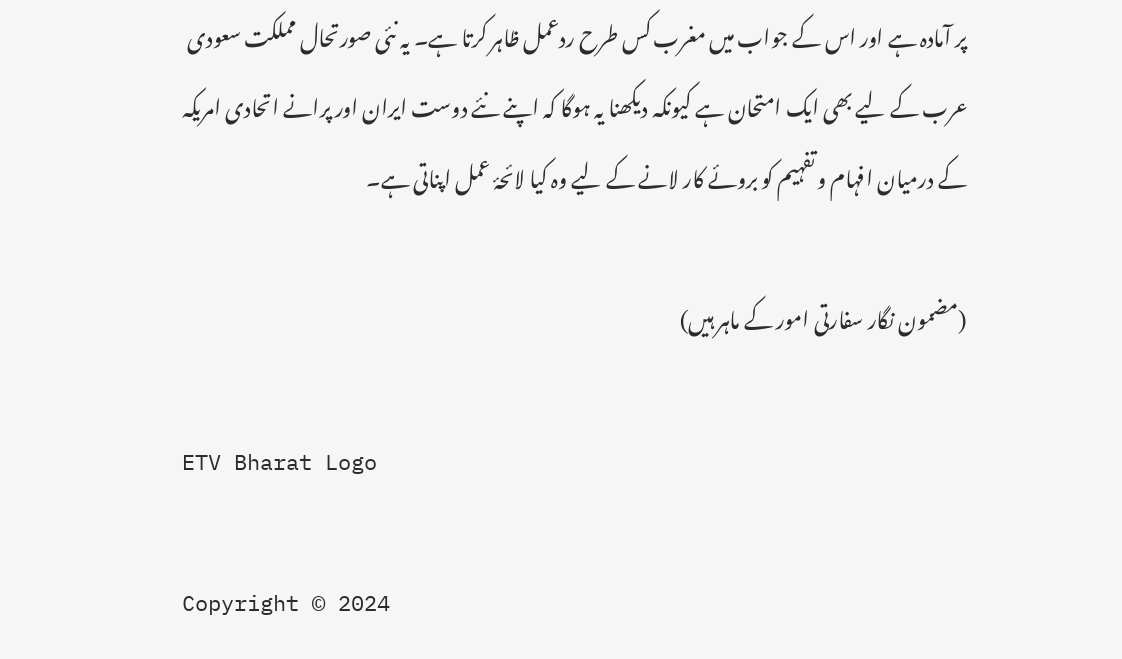پر آمادہ ہے اور اس کے جواب میں مغرب کس طرح ردعمل ظاہر کرتا ہے۔ یہ نئی صورتحال مملکت سعودی عرب کے لیے بھی ایک امتحان ہے کیونکہ دیکھنا یہ ہوگا کہ اپنے نئے دوست ایران اور پرانے اتحادی امریکہ کے درمیان افہام و تفہیم کو بروئے کار لانے کے لیے وہ کیا لائحۂ عمل اپناتی ہے۔

(مضمون نگار سفارتی امور کے ماہر ہیں)

ETV Bharat Logo

Copyright © 2024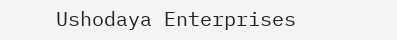Ushodaya Enterprises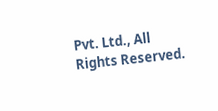Pvt. Ltd., All Rights Reserved.